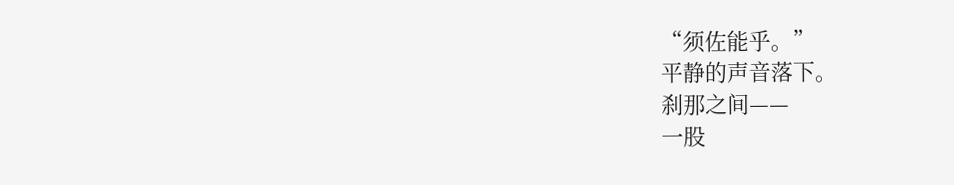“须佐能乎。”
平静的声音落下。
刹那之间——
一股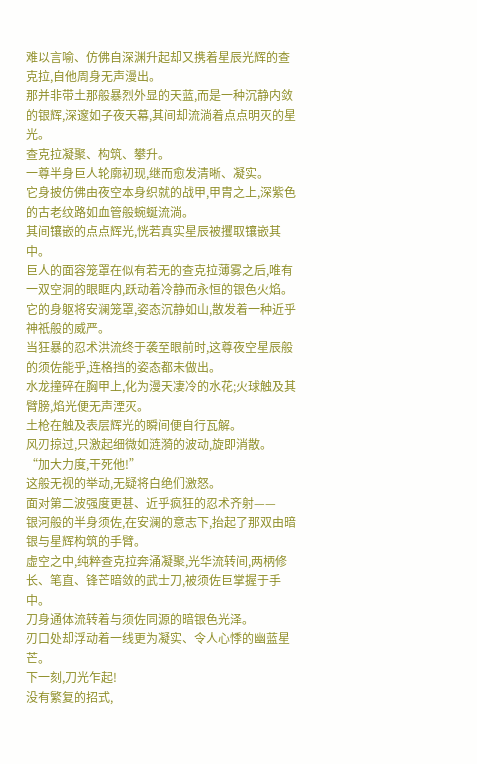难以言喻、仿佛自深渊升起却又携着星辰光辉的查克拉,自他周身无声漫出。
那并非带土那般暴烈外显的天蓝,而是一种沉静内敛的银辉,深邃如子夜天幕,其间却流淌着点点明灭的星光。
查克拉凝聚、构筑、攀升。
一尊半身巨人轮廓初现,继而愈发清晰、凝实。
它身披仿佛由夜空本身织就的战甲,甲胄之上,深紫色的古老纹路如血管般蜿蜒流淌。
其间镶嵌的点点辉光,恍若真实星辰被攫取镶嵌其中。
巨人的面容笼罩在似有若无的查克拉薄雾之后,唯有一双空洞的眼眶内,跃动着冷静而永恒的银色火焰。
它的身躯将安澜笼罩,姿态沉静如山,散发着一种近乎神祇般的威严。
当狂暴的忍术洪流终于袭至眼前时,这尊夜空星辰般的须佐能乎,连格挡的姿态都未做出。
水龙撞碎在胸甲上,化为漫天凄冷的水花;火球触及其臂膀,焰光便无声湮灭。
土枪在触及表层辉光的瞬间便自行瓦解。
风刃掠过,只激起细微如涟漪的波动,旋即消散。
“加大力度,干死他!”
这般无视的举动,无疑将白绝们激怒。
面对第二波强度更甚、近乎疯狂的忍术齐射——
银河般的半身须佐,在安澜的意志下,抬起了那双由暗银与星辉构筑的手臂。
虚空之中,纯粹查克拉奔涌凝聚,光华流转间,两柄修长、笔直、锋芒暗敛的武士刀,被须佐巨掌握于手中。
刀身通体流转着与须佐同源的暗银色光泽。
刃口处却浮动着一线更为凝实、令人心悸的幽蓝星芒。
下一刻,刀光乍起!
没有繁复的招式,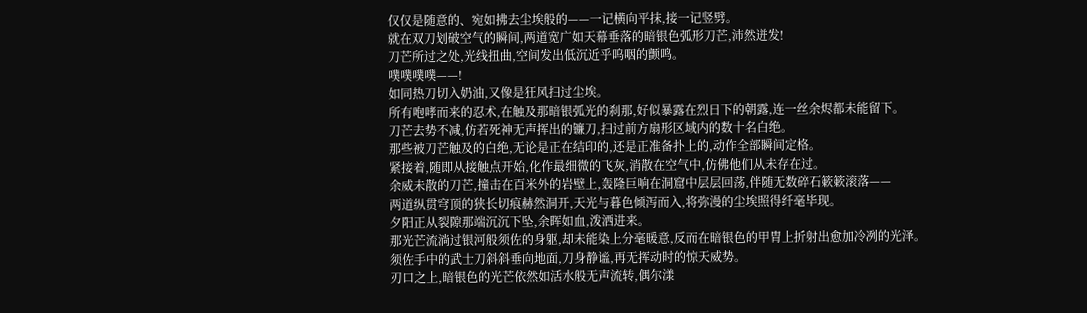仅仅是随意的、宛如拂去尘埃般的——一记横向平抹,接一记竖劈。
就在双刀划破空气的瞬间,两道宽广如天幕垂落的暗银色弧形刀芒,沛然迸发!
刀芒所过之处,光线扭曲,空间发出低沉近乎呜咽的颤鸣。
噗噗噗噗——!
如同热刀切入奶油,又像是狂风扫过尘埃。
所有咆哮而来的忍术,在触及那暗银弧光的刹那,好似暴露在烈日下的朝露,连一丝余烬都未能留下。
刀芒去势不减,仿若死神无声挥出的镰刀,扫过前方扇形区域内的数十名白绝。
那些被刀芒触及的白绝,无论是正在结印的,还是正准备扑上的,动作全部瞬间定格。
紧接着,随即从接触点开始,化作最细微的飞灰,消散在空气中,仿佛他们从未存在过。
余威未散的刀芒,撞击在百米外的岩壁上,轰隆巨响在洞窟中层层回荡,伴随无数碎石簌簌滚落——
两道纵贯穹顶的狭长切痕赫然洞开,天光与暮色倾泻而入,将弥漫的尘埃照得纤毫毕现。
夕阳正从裂隙那端沉沉下坠,余晖如血,泼洒进来。
那光芒流淌过银河般须佐的身躯,却未能染上分毫暖意,反而在暗银色的甲胄上折射出愈加冷冽的光泽。
须佐手中的武士刀斜斜垂向地面,刀身静谧,再无挥动时的惊天威势。
刃口之上,暗银色的光芒依然如活水般无声流转,偶尔漾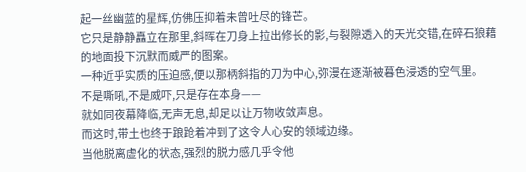起一丝幽蓝的星辉,仿佛压抑着未曾吐尽的锋芒。
它只是静静矗立在那里,斜晖在刀身上拉出修长的影,与裂隙透入的天光交错,在碎石狼藉的地面投下沉默而威严的图案。
一种近乎实质的压迫感,便以那柄斜指的刀为中心,弥漫在逐渐被暮色浸透的空气里。
不是嘶吼,不是威吓,只是存在本身——
就如同夜幕降临,无声无息,却足以让万物收敛声息。
而这时,带土也终于踉跄着冲到了这令人心安的领域边缘。
当他脱离虚化的状态,强烈的脱力感几乎令他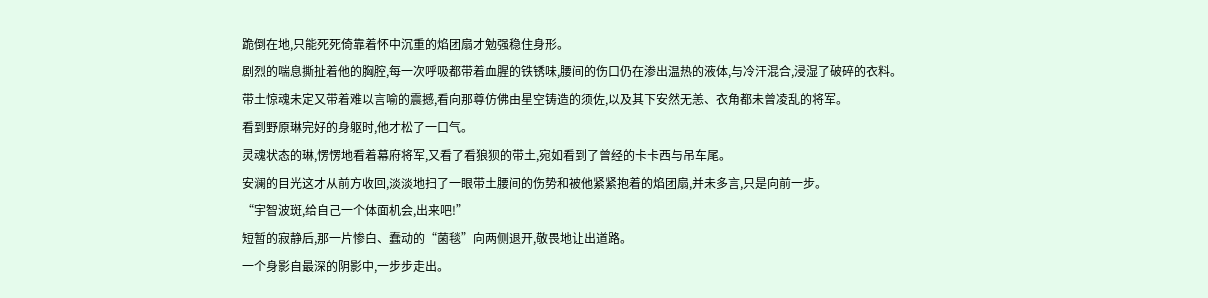跪倒在地,只能死死倚靠着怀中沉重的焰团扇才勉强稳住身形。
剧烈的喘息撕扯着他的胸腔,每一次呼吸都带着血腥的铁锈味,腰间的伤口仍在渗出温热的液体,与冷汗混合,浸湿了破碎的衣料。
带土惊魂未定又带着难以言喻的震撼,看向那尊仿佛由星空铸造的须佐,以及其下安然无恙、衣角都未曾凌乱的将军。
看到野原琳完好的身躯时,他才松了一口气。
灵魂状态的琳,愣愣地看着幕府将军,又看了看狼狈的带土,宛如看到了曾经的卡卡西与吊车尾。
安澜的目光这才从前方收回,淡淡地扫了一眼带土腰间的伤势和被他紧紧抱着的焰团扇,并未多言,只是向前一步。
“宇智波斑,给自己一个体面机会,出来吧!”
短暂的寂静后,那一片惨白、蠢动的“菌毯”向两侧退开,敬畏地让出道路。
一个身影自最深的阴影中,一步步走出。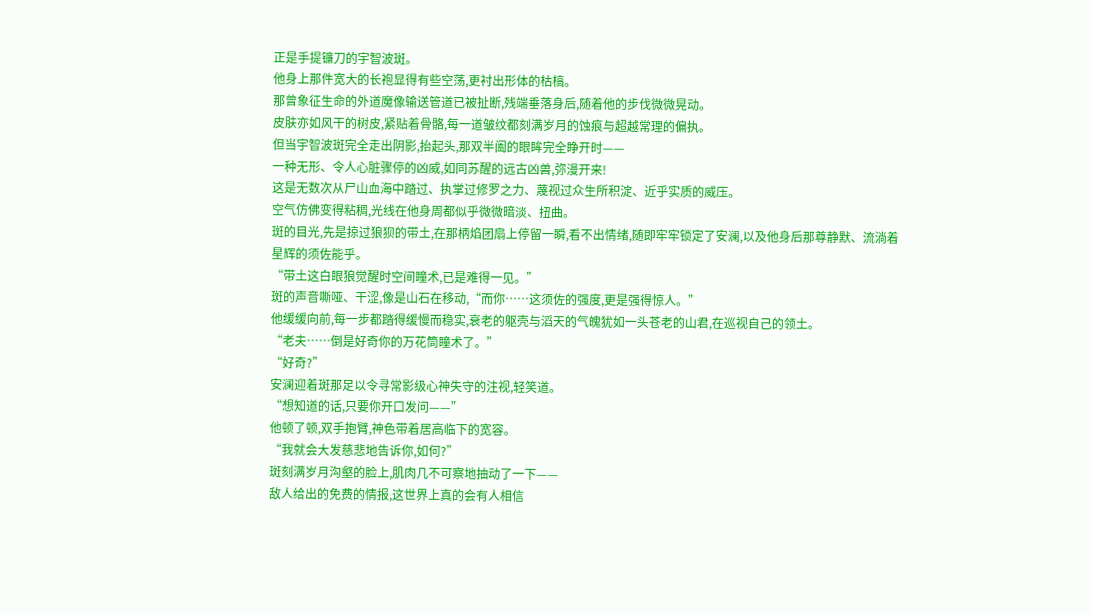正是手提镰刀的宇智波斑。
他身上那件宽大的长袍显得有些空荡,更衬出形体的枯槁。
那曾象征生命的外道魔像输送管道已被扯断,残端垂落身后,随着他的步伐微微晃动。
皮肤亦如风干的树皮,紧贴着骨骼,每一道皱纹都刻满岁月的蚀痕与超越常理的偏执。
但当宇智波斑完全走出阴影,抬起头,那双半阖的眼眸完全睁开时——
一种无形、令人心脏骤停的凶威,如同苏醒的远古凶兽,弥漫开来!
这是无数次从尸山血海中踏过、执掌过修罗之力、蔑视过众生所积淀、近乎实质的威压。
空气仿佛变得粘稠,光线在他身周都似乎微微暗淡、扭曲。
斑的目光,先是掠过狼狈的带土,在那柄焰团扇上停留一瞬,看不出情绪,随即牢牢锁定了安澜,以及他身后那尊静默、流淌着星辉的须佐能乎。
“带土这白眼狼觉醒时空间瞳术,已是难得一见。”
斑的声音嘶哑、干涩,像是山石在移动,“而你……这须佐的强度,更是强得惊人。”
他缓缓向前,每一步都踏得缓慢而稳实,衰老的躯壳与滔天的气魄犹如一头苍老的山君,在巡视自己的领土。
“老夫……倒是好奇你的万花筒瞳术了。”
“好奇?”
安澜迎着斑那足以令寻常影级心神失守的注视,轻笑道。
“想知道的话,只要你开口发问——”
他顿了顿,双手抱臂,神色带着居高临下的宽容。
“我就会大发慈悲地告诉你,如何?”
斑刻满岁月沟壑的脸上,肌肉几不可察地抽动了一下——
敌人给出的免费的情报,这世界上真的会有人相信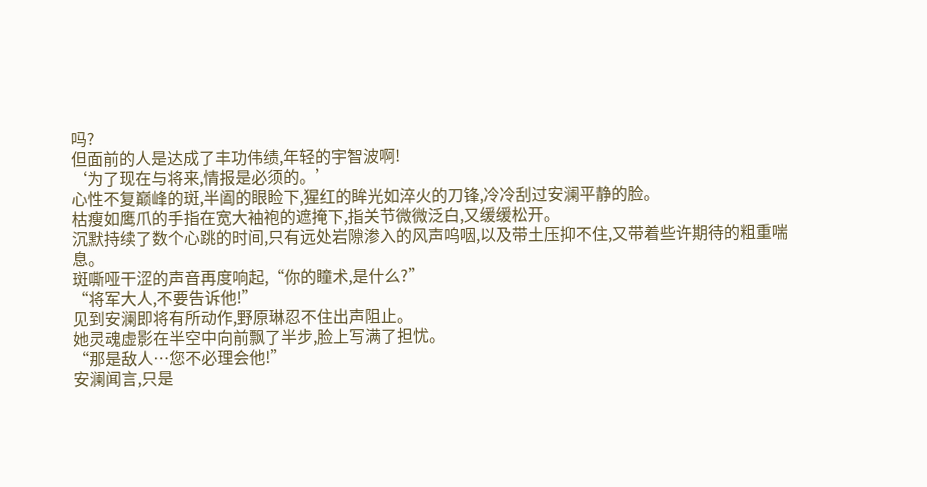吗?
但面前的人是达成了丰功伟绩,年轻的宇智波啊!
‘为了现在与将来,情报是必须的。’
心性不复巅峰的斑,半阖的眼睑下,猩红的眸光如淬火的刀锋,冷冷刮过安澜平静的脸。
枯瘦如鹰爪的手指在宽大袖袍的遮掩下,指关节微微泛白,又缓缓松开。
沉默持续了数个心跳的时间,只有远处岩隙渗入的风声呜咽,以及带土压抑不住,又带着些许期待的粗重喘息。
斑嘶哑干涩的声音再度响起,“你的瞳术,是什么?”
“将军大人,不要告诉他!”
见到安澜即将有所动作,野原琳忍不住出声阻止。
她灵魂虚影在半空中向前飘了半步,脸上写满了担忧。
“那是敌人…您不必理会他!”
安澜闻言,只是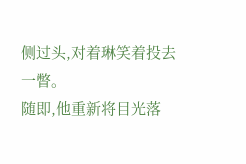侧过头,对着琳笑着投去一瞥。
随即,他重新将目光落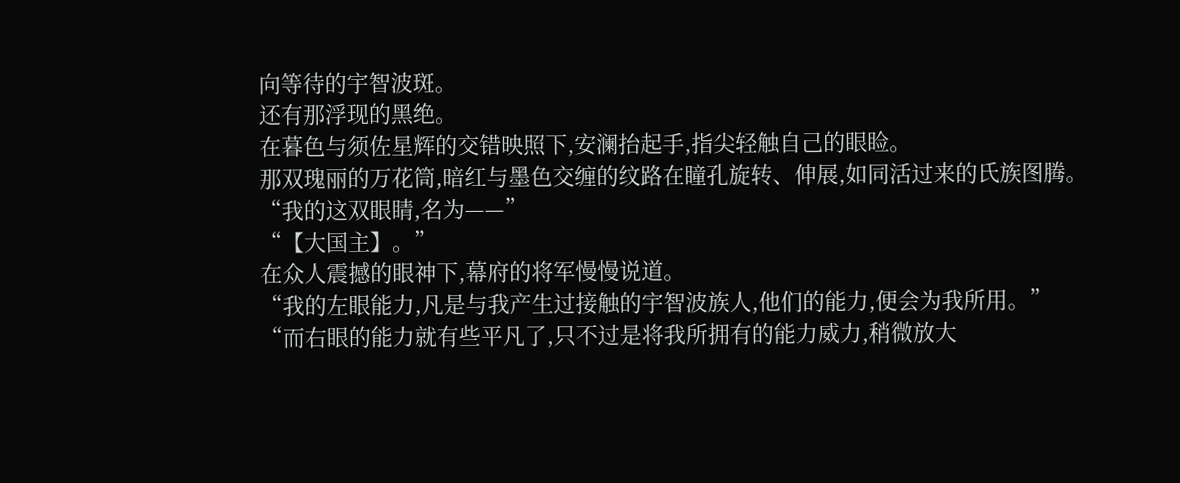向等待的宇智波斑。
还有那浮现的黑绝。
在暮色与须佐星辉的交错映照下,安澜抬起手,指尖轻触自己的眼睑。
那双瑰丽的万花筒,暗红与墨色交缠的纹路在瞳孔旋转、伸展,如同活过来的氏族图腾。
“我的这双眼睛,名为——”
“【大国主】。”
在众人震撼的眼神下,幕府的将军慢慢说道。
“我的左眼能力,凡是与我产生过接触的宇智波族人,他们的能力,便会为我所用。”
“而右眼的能力就有些平凡了,只不过是将我所拥有的能力威力,稍微放大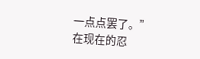一点点罢了。”
在现在的忍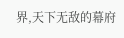界,天下无敌的幕府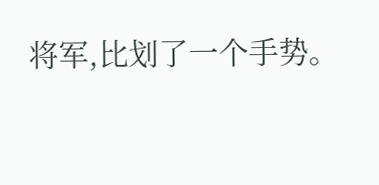将军,比划了一个手势。